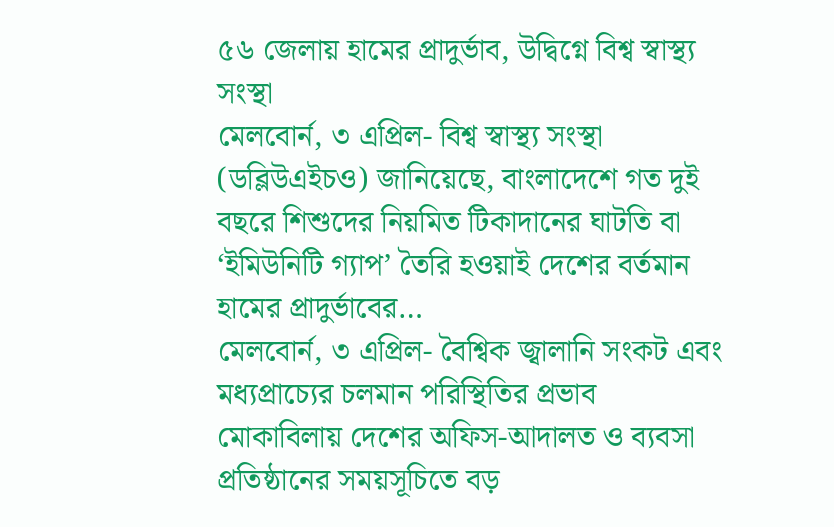৫৬ জেলায় হামের প্রাদুর্ভাব, উদ্বিগ্নে বিশ্ব স্বাস্থ্য সংস্থা
মেলবোর্ন, ৩ এপ্রিল- বিশ্ব স্বাস্থ্য সংস্থা (ডব্লিউএইচও) জানিয়েছে, বাংলাদেশে গত দুই বছরে শিশুদের নিয়মিত টিকাদানের ঘাটতি বা ‘ইমিউনিটি গ্যাপ’ তৈরি হওয়াই দেশের বর্তমান হামের প্রাদুর্ভাবের…
মেলবোর্ন, ৩ এপ্রিল- বৈশ্বিক জ্বালানি সংকট এবং মধ্যপ্রাচ্যের চলমান পরিস্থিতির প্রভাব মোকাবিলায় দেশের অফিস-আদালত ও ব্যবসা প্রতিষ্ঠানের সময়সূচিতে বড়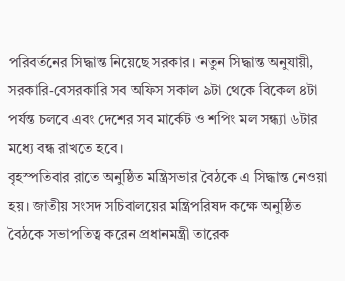পরিবর্তনের সিদ্ধান্ত নিয়েছে সরকার। নতুন সিদ্ধান্ত অনুযায়ী, সরকারি-বেসরকারি সব অফিস সকাল ৯টা থেকে বিকেল ৪টা পর্যন্ত চলবে এবং দেশের সব মার্কেট ও শপিং মল সন্ধ্যা ৬টার মধ্যে বন্ধ রাখতে হবে।
বৃহস্পতিবার রাতে অনুষ্ঠিত মন্ত্রিসভার বৈঠকে এ সিদ্ধান্ত নেওয়া হয়। জাতীয় সংসদ সচিবালয়ের মন্ত্রিপরিষদ কক্ষে অনুষ্ঠিত বৈঠকে সভাপতিত্ব করেন প্রধানমন্ত্রী তারেক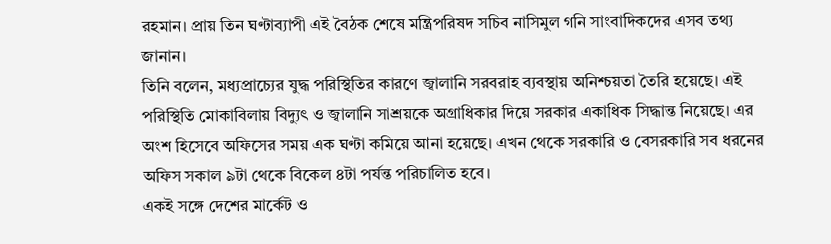রহমান। প্রায় তিন ঘণ্টাব্যাপী এই বৈঠক শেষে মন্ত্রিপরিষদ সচিব নাসিমুল গনি সাংবাদিকদের এসব তথ্য জানান।
তিনি বলেন, মধ্যপ্রাচ্যের যুদ্ধ পরিস্থিতির কারণে জ্বালানি সরবরাহ ব্যবস্থায় অনিশ্চয়তা তৈরি হয়েছে। এই পরিস্থিতি মোকাবিলায় বিদ্যুৎ ও জ্বালানি সাশ্রয়কে অগ্রাধিকার দিয়ে সরকার একাধিক সিদ্ধান্ত নিয়েছে। এর অংশ হিসেবে অফিসের সময় এক ঘণ্টা কমিয়ে আনা হয়েছে। এখন থেকে সরকারি ও বেসরকারি সব ধরনের অফিস সকাল ৯টা থেকে বিকেল ৪টা পর্যন্ত পরিচালিত হবে।
একই সঙ্গে দেশের মার্কেট ও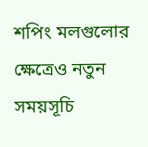শপিং মলগুলোর ক্ষেত্রেও নতুন সময়সূচি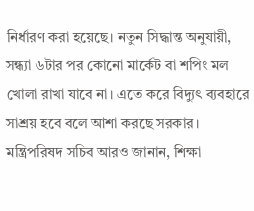নির্ধারণ করা হয়েছে। নতুন সিদ্ধান্ত অনুযায়ী, সন্ধ্যা ৬টার পর কোনো মার্কেট বা শপিং মল খোলা রাখা যাবে না। এতে করে বিদ্যুৎ ব্যবহারে সাশ্রয় হবে বলে আশা করছে সরকার।
মন্ত্রিপরিষদ সচিব আরও জানান, শিক্ষা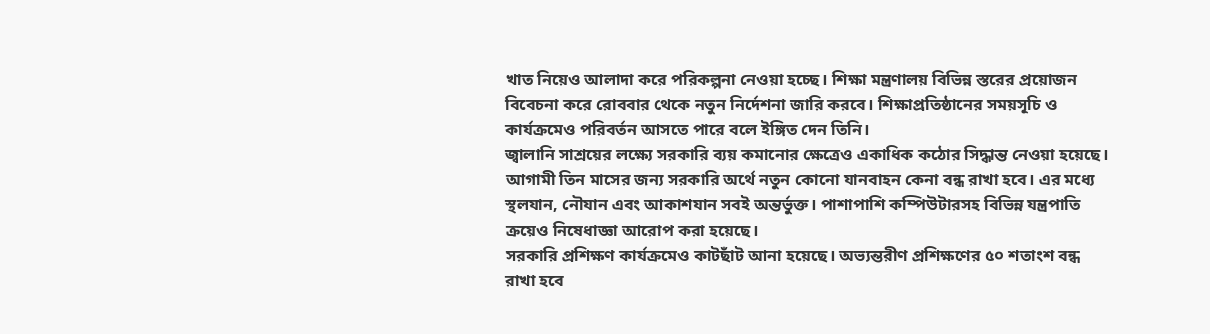খাত নিয়েও আলাদা করে পরিকল্পনা নেওয়া হচ্ছে। শিক্ষা মন্ত্রণালয় বিভিন্ন স্তরের প্রয়োজন বিবেচনা করে রোববার থেকে নতুন নির্দেশনা জারি করবে। শিক্ষাপ্রতিষ্ঠানের সময়সূচি ও কার্যক্রমেও পরিবর্তন আসতে পারে বলে ইঙ্গিত দেন তিনি।
জ্বালানি সাশ্রয়ের লক্ষ্যে সরকারি ব্যয় কমানোর ক্ষেত্রেও একাধিক কঠোর সিদ্ধান্ত নেওয়া হয়েছে। আগামী তিন মাসের জন্য সরকারি অর্থে নতুন কোনো যানবাহন কেনা বন্ধ রাখা হবে। এর মধ্যে স্থলযান, নৌযান এবং আকাশযান সবই অন্তর্ভুক্ত। পাশাপাশি কম্পিউটারসহ বিভিন্ন যন্ত্রপাতি ক্রয়েও নিষেধাজ্ঞা আরোপ করা হয়েছে।
সরকারি প্রশিক্ষণ কার্যক্রমেও কাটছাঁট আনা হয়েছে। অভ্যন্তরীণ প্রশিক্ষণের ৫০ শতাংশ বন্ধ রাখা হবে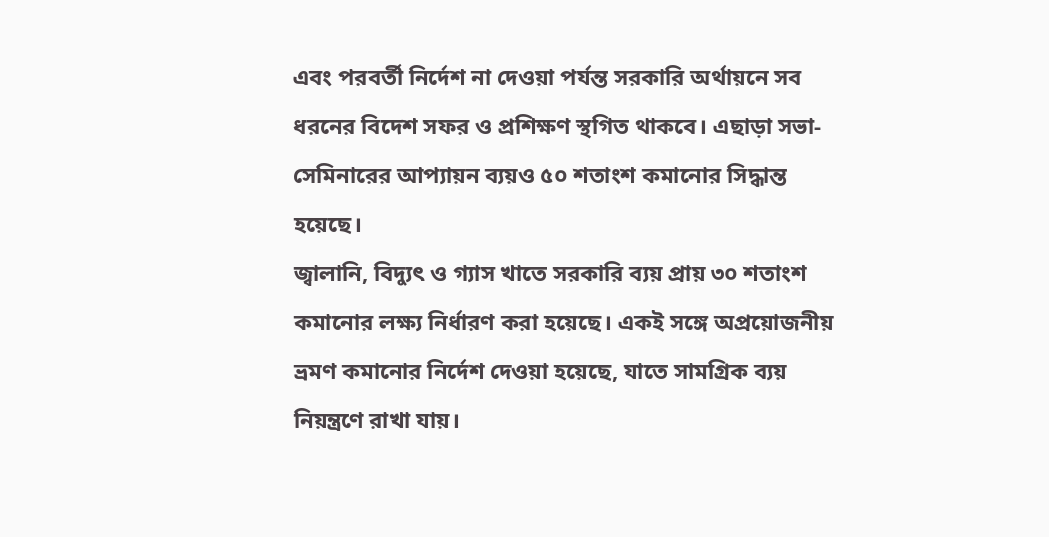এবং পরবর্তী নির্দেশ না দেওয়া পর্যন্ত সরকারি অর্থায়নে সব ধরনের বিদেশ সফর ও প্রশিক্ষণ স্থগিত থাকবে। এছাড়া সভা-সেমিনারের আপ্যায়ন ব্যয়ও ৫০ শতাংশ কমানোর সিদ্ধান্ত হয়েছে।
জ্বালানি, বিদ্যুৎ ও গ্যাস খাতে সরকারি ব্যয় প্রায় ৩০ শতাংশ কমানোর লক্ষ্য নির্ধারণ করা হয়েছে। একই সঙ্গে অপ্রয়োজনীয় ভ্রমণ কমানোর নির্দেশ দেওয়া হয়েছে, যাতে সামগ্রিক ব্যয় নিয়ন্ত্রণে রাখা যায়।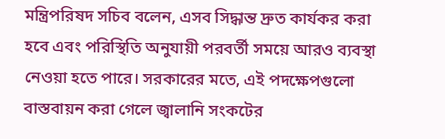মন্ত্রিপরিষদ সচিব বলেন, এসব সিদ্ধান্ত দ্রুত কার্যকর করা হবে এবং পরিস্থিতি অনুযায়ী পরবর্তী সময়ে আরও ব্যবস্থা নেওয়া হতে পারে। সরকারের মতে, এই পদক্ষেপগুলো বাস্তবায়ন করা গেলে জ্বালানি সংকটের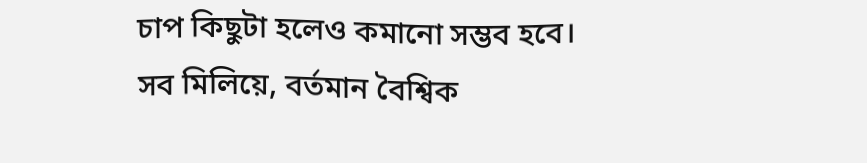চাপ কিছুটা হলেও কমানো সম্ভব হবে।
সব মিলিয়ে, বর্তমান বৈশ্বিক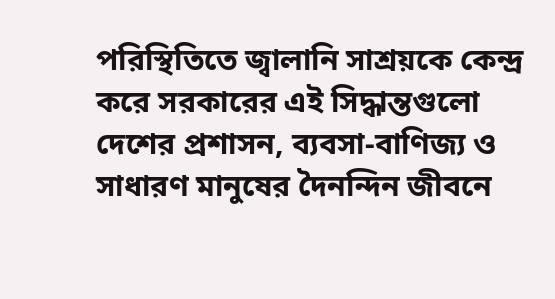পরিস্থিতিতে জ্বালানি সাশ্রয়কে কেন্দ্র করে সরকারের এই সিদ্ধান্তগুলো দেশের প্রশাসন, ব্যবসা-বাণিজ্য ও সাধারণ মানুষের দৈনন্দিন জীবনে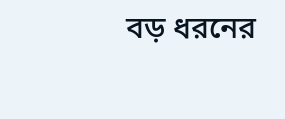বড় ধরনের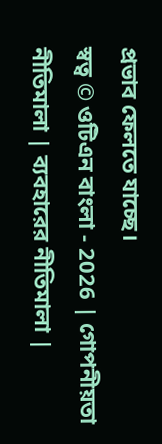প্রভাব ফেলতে যাচ্ছে।
স্বত্ব © ওটিএন বাংলা - 2026 | গোপনীয়তা নীতিমালা | ব্যবহারের নীতিমালা |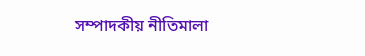সম্পাদকীয় নীতিমালা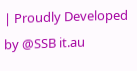| Proudly Developed by @SSB it.au